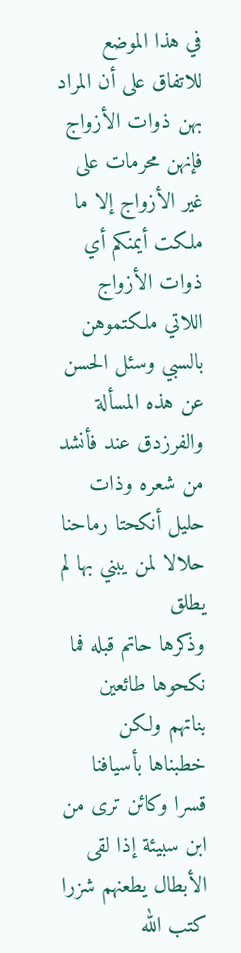في هذا الموضع للاتفاق على أن المراد بهن ذوات الأزواج فإنهن محرمات على غير الأزواج إلا ما ملكت أيمنكم أي ذوات الأزواج اللاتي ملكتموهن بالسبي وسئل الحسن عن هذه المسألة والفرزدق عند فأنشد من شعره وذات حليل أنكحتا رماحنا حلالا لمن يبني بها لم يطلق
وذكرها حاتم قبله فما نكحوها طائعين بناتهم ولكن خطبناها بأسيافنا قسرا وكائن ترى من ابن سبيئة إذا لقى الأبطال يطعنهم شزرا كتب الله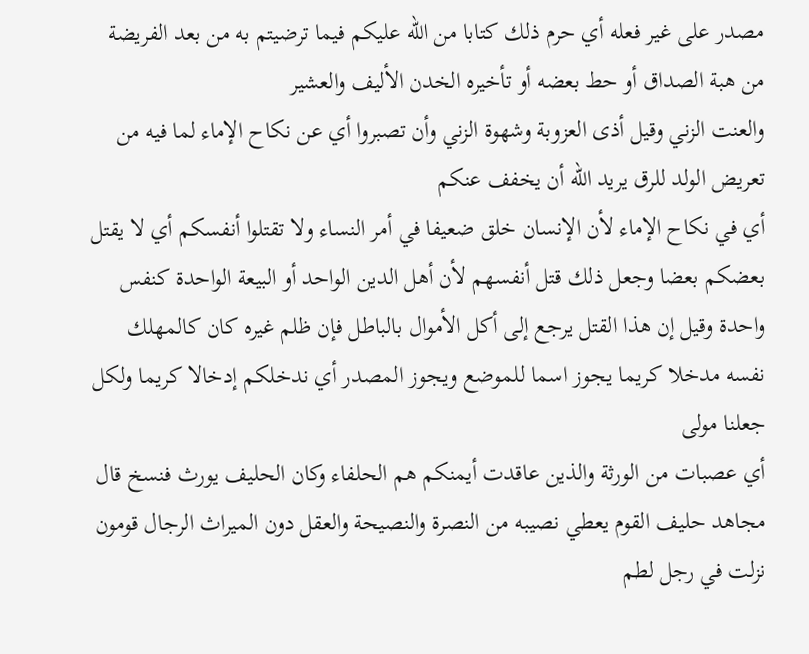مصدر على غير فعله أي حرم ذلك كتابا من الله عليكم فيما ترضيتم به من بعد الفريضة من هبة الصداق أو حط بعضه أو تأخيره الخدن الأليف والعشير
والعنت الزني وقيل أذى العزوبة وشهوة الزني وأن تصبروا أي عن نكاح الإماء لما فيه من تعريض الولد للرق يريد الله أن يخفف عنكم
أي في نكاح الإماء لأن الإنسان خلق ضعيفا في أمر النساء ولا تقتلوا أنفسكم أي لا يقتل بعضكم بعضا وجعل ذلك قتل أنفسهم لأن أهل الدين الواحد أو البيعة الواحدة كنفس واحدة وقيل إن هذا القتل يرجع إلى أكل الأموال بالباطل فإن ظلم غيره كان كالمهلك نفسه مدخلا كريما يجوز اسما للموضع ويجوز المصدر أي ندخلكم إدخالا كريما ولكل جعلنا مولى
أي عصبات من الورثة والذين عاقدت أيمنكم هم الحلفاء وكان الحليف يورث فنسخ قال مجاهد حليف القوم يعطي نصيبه من النصرة والنصيحة والعقل دون الميراث الرجال قومون
نزلت في رجل لطم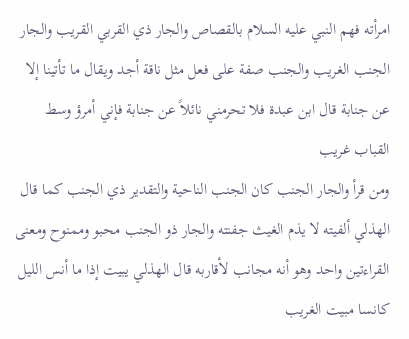امرأته فهم النبي عليه السلام بالقصاص والجار ذي القربي القريب والجار الجنب الغريب والجنب صفة على فعل مثل ناقة أجد ويقال ما تأتينا إلا عن جنابة قال ابن عبدة فلا تحرمني نائلاً عن جنابة فإني أمرؤ وسط القباب غريب
ومن قرأ والجار الجنب كان الجنب الناحية والتقدير ذي الجنب كما قال الهذلي ألفيته لا يذم الغيث جفنته والجار ذو الجنب محبو وممنوح ومعنى القراءتين واحد وهو أنه مجانب لأقاربه قال الهذلي يبيت إذا ما أنس الليل كانسا مبيت الغريب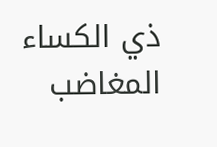ذي الكساء المغاضب